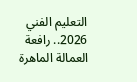التعليم الفني 2026.. رافعة العمالة الماهرة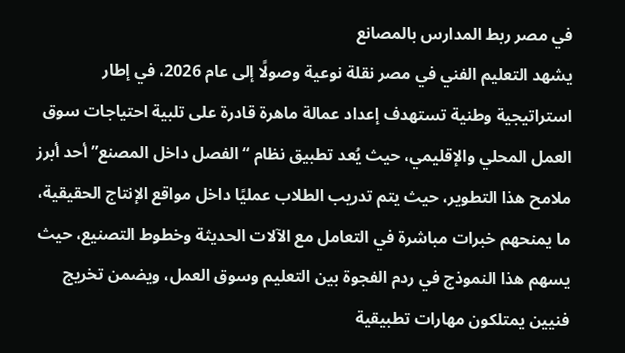في مصر ربط المدارس بالمصانع
يشهد التعليم الفني في مصر نقلة نوعية وصولًا إلى عام 2026، في إطار استراتيجية وطنية تستهدف إعداد عمالة ماهرة قادرة على تلبية احتياجات سوق العمل المحلي والإقليمي، حيث يُعد تطبيق نظام “الفصل داخل المصنع” أحد أبرز ملامح هذا التطوير، حيث يتم تدريب الطلاب عمليًا داخل مواقع الإنتاج الحقيقية، ما يمنحهم خبرات مباشرة في التعامل مع الآلات الحديثة وخطوط التصنيع، حيث يسهم هذا النموذج في ردم الفجوة بين التعليم وسوق العمل، ويضمن تخريج فنيين يمتلكون مهارات تطبيقية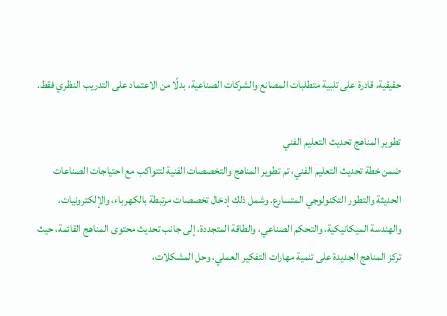حقيقية، قادرة على تلبية متطلبات المصانع والشركات الصناعية، بدلًا من الاعتماد على التدريب النظري فقط.

تطوير المناهج تحديث التعليم الفني
ضمن خطة تحديث التعليم الفني، تم تطوير المناهج والتخصصات الفنية لتتواكب مع احتياجات الصناعات الحديثة والتطور التكنولوجي المتسارع. وشمل ذلك إدخال تخصصات مرتبطة بالكهرباء، والإلكترونيات، والهندسة الميكانيكية، والتحكم الصناعي، والطاقة المتجددة، إلى جانب تحديث محتوى المناهج القائمة، حيث تركز المناهج الجديدة على تنمية مهارات التفكير العملي، وحل المشكلات،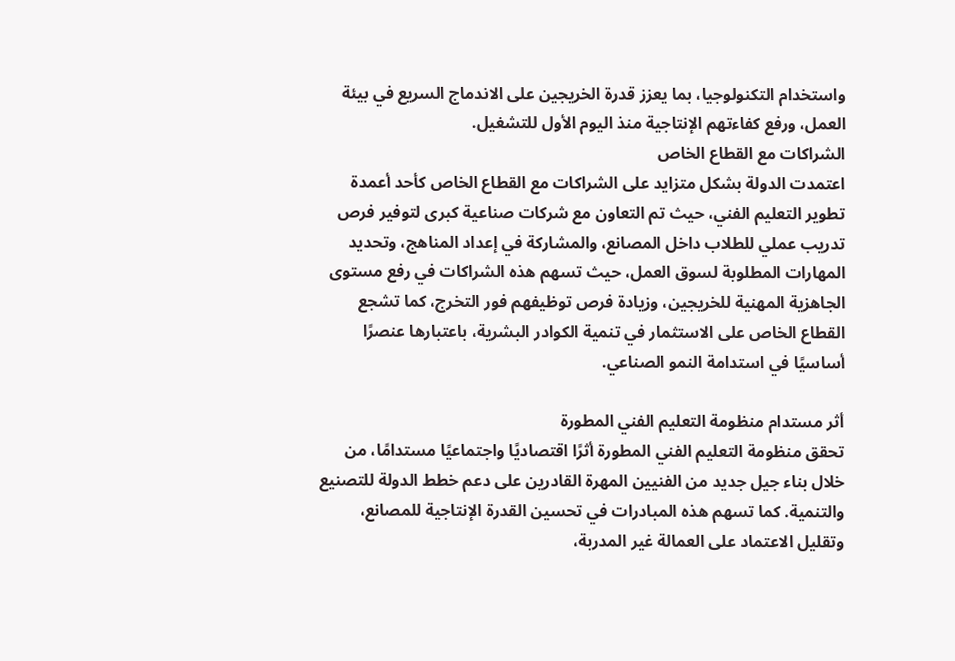واستخدام التكنولوجيا، بما يعزز قدرة الخريجين على الاندماج السريع في بيئة العمل، ورفع كفاءتهم الإنتاجية منذ اليوم الأول للتشغيل.
الشراكات مع القطاع الخاص
اعتمدت الدولة بشكل متزايد على الشراكات مع القطاع الخاص كأحد أعمدة تطوير التعليم الفني، حيث تم التعاون مع شركات صناعية كبرى لتوفير فرص تدريب عملي للطلاب داخل المصانع، والمشاركة في إعداد المناهج، وتحديد المهارات المطلوبة لسوق العمل، حيث تسهم هذه الشراكات في رفع مستوى الجاهزية المهنية للخريجين، وزيادة فرص توظيفهم فور التخرج، كما تشجع القطاع الخاص على الاستثمار في تنمية الكوادر البشرية، باعتبارها عنصرًا أساسيًا في استدامة النمو الصناعي.

أثر مستدام منظومة التعليم الفني المطورة
تحقق منظومة التعليم الفني المطورة أثرًا اقتصاديًا واجتماعيًا مستدامًا، من خلال بناء جيل جديد من الفنيين المهرة القادرين على دعم خطط الدولة للتصنيع والتنمية. كما تسهم هذه المبادرات في تحسين القدرة الإنتاجية للمصانع، وتقليل الاعتماد على العمالة غير المدربة،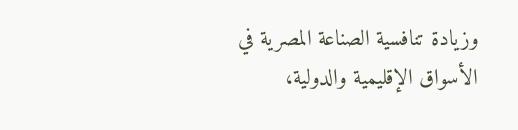وزيادة تنافسية الصناعة المصرية في الأسواق الإقليمية والدولية،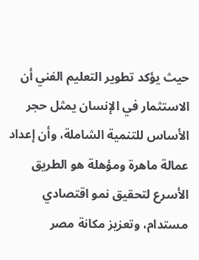حيث يؤكد تطوير التعليم الفني أن الاستثمار في الإنسان يمثل حجر الأساس للتنمية الشاملة، وأن إعداد عمالة ماهرة ومؤهلة هو الطريق الأسرع لتحقيق نمو اقتصادي مستدام، وتعزيز مكانة مصر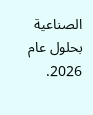الصناعية بحلول عام 2026.